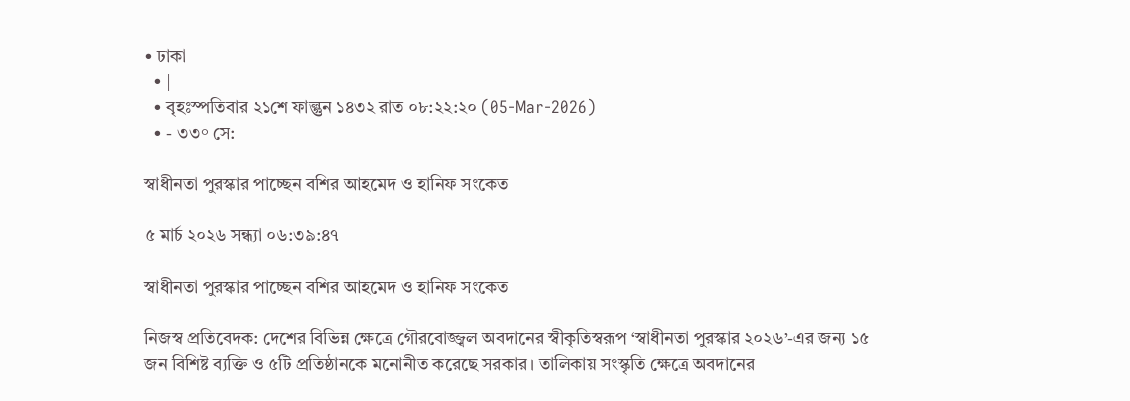• ঢাকা
  • |
  • বৃহঃস্পতিবার ২১শে ফাল্গুন ১৪৩২ রাত ০৮:২২:২০ (05-Mar-2026)
  • - ৩৩° সে:

স্বাধীনতা পুরস্কার পাচ্ছেন বশির আহমেদ ও হানিফ সংকেত

৫ মার্চ ২০২৬ সন্ধ্যা ০৬:৩৯:৪৭

স্বাধীনতা পুরস্কার পাচ্ছেন বশির আহমেদ ও হানিফ সংকেত

নিজস্ব প্রতিবেদক: দেশের বিভিন্ন ক্ষেত্রে গৌরবোজ্জ্বল অবদানের স্বীকৃতিস্বরূপ ‘স্বাধীনতা পুরস্কার ২০২৬’-এর জন্য ১৫ জন বিশিষ্ট ব্যক্তি ও ৫টি প্রতিষ্ঠানকে মনোনীত করেছে সরকার। তালিকায় সংস্কৃতি ক্ষেত্রে অবদানের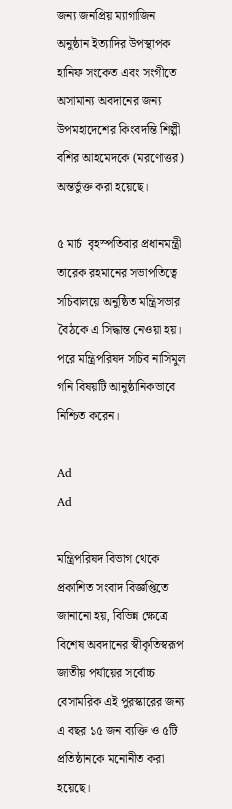জন্য জনপ্রিয় ম্যাগাজিন অনুষ্ঠান ইত্যাদির উপস্থাপক হানিফ সংকেত এবং সংগীতে অসামান্য অবদানের জন্য উপমহাদেশের কিংবদন্তি শিল্পী বশির আহমেদকে (মরণোত্তর) অন্তর্ভুক্ত করা হয়েছে।

৫ মার্চ  বৃহস্পতিবার প্রধানমন্ত্রী তারেক রহমানের সভাপতিত্বে সচিবালয়ে অনুষ্ঠিত মন্ত্রিসভার বৈঠকে এ সিদ্ধান্ত নেওয়া হয়। পরে মন্ত্রিপরিষদ সচিব নাসিমুল গনি বিষয়টি আনুষ্ঠানিকভাবে নিশ্চিত করেন।

Ad
Ad

মন্ত্রিপরিষদ বিভাগ থেকে প্রকাশিত সংবাদ বিজ্ঞপ্তিতে জানানো হয়, বিভিন্ন ক্ষেত্রে বিশেষ অবদানের স্বীকৃতিস্বরূপ জাতীয় পর্যায়ের সর্বোচ্চ বেসামরিক এই পুরস্কারের জন্য এ বছর ১৫ জন ব্যক্তি ও ৫টি প্রতিষ্ঠানকে মনোনীত করা হয়েছে।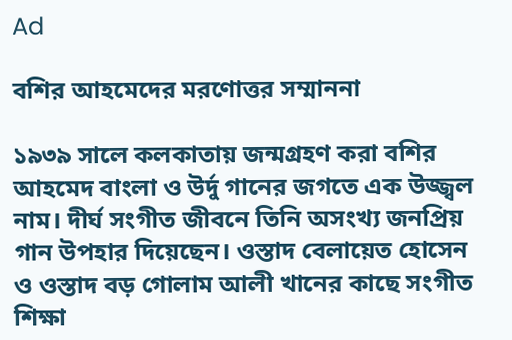Ad

বশির আহমেদের মরণোত্তর সম্মাননা

১৯৩৯ সালে কলকাতায় জন্মগ্রহণ করা বশির আহমেদ বাংলা ও উর্দু গানের জগতে এক উজ্জ্বল নাম। দীর্ঘ সংগীত জীবনে তিনি অসংখ্য জনপ্রিয় গান উপহার দিয়েছেন। ওস্তাদ বেলায়েত হোসেন ও ওস্তাদ বড় গোলাম আলী খানের কাছে সংগীত শিক্ষা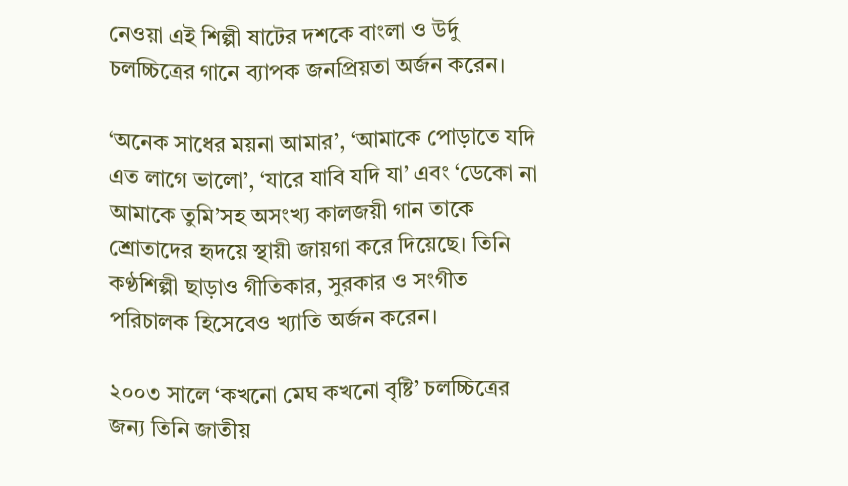নেওয়া এই শিল্পী ষাটের দশকে বাংলা ও উর্দু চলচ্চিত্রের গানে ব্যাপক জনপ্রিয়তা অর্জন করেন।

‘অনেক সাধের ময়না আমার’, ‘আমাকে পোড়াতে যদি এত লাগে ভালো’, ‘যারে যাবি যদি যা’ এবং ‘ডেকো না আমাকে তুমি’সহ অসংখ্য কালজয়ী গান তাকে শ্রোতাদের হৃদয়ে স্থায়ী জায়গা করে দিয়েছে। তিনি কণ্ঠশিল্পী ছাড়াও গীতিকার, সুরকার ও সংগীত পরিচালক হিসেবেও খ্যাতি অর্জন করেন।

২০০৩ সালে ‘কখনো মেঘ কখনো বৃষ্টি’ চলচ্চিত্রের জন্য তিনি জাতীয়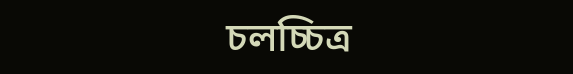চলচ্চিত্র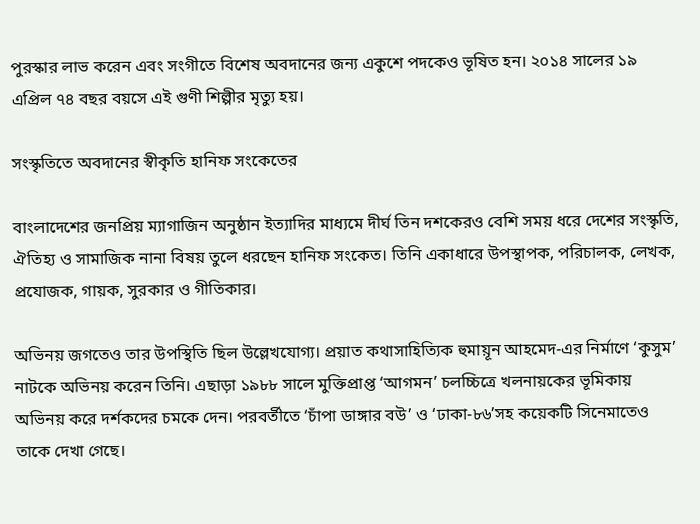পুরস্কার লাভ করেন এবং সংগীতে বিশেষ অবদানের জন্য একুশে পদকেও ভূষিত হন। ২০১৪ সালের ১৯ এপ্রিল ৭৪ বছর বয়সে এই গুণী শিল্পীর মৃত্যু হয়।

সংস্কৃতিতে অবদানের স্বীকৃতি হানিফ সংকেতের

বাংলাদেশের জনপ্রিয় ম্যাগাজিন অনুষ্ঠান ইত্যাদির মাধ্যমে দীর্ঘ তিন দশকেরও বেশি সময় ধরে দেশের সংস্কৃতি, ঐতিহ্য ও সামাজিক নানা বিষয় তুলে ধরছেন হানিফ সংকেত। তিনি একাধারে উপস্থাপক, পরিচালক, লেখক, প্রযোজক, গায়ক, সুরকার ও গীতিকার।

অভিনয় জগতেও তার উপস্থিতি ছিল উল্লেখযোগ্য। প্রয়াত কথাসাহিত্যিক হুমায়ূন আহমেদ-এর নির্মাণে ‘কুসুম’ নাটকে অভিনয় করেন তিনি। এছাড়া ১৯৮৮ সালে মুক্তিপ্রাপ্ত ‘আগমন’ চলচ্চিত্রে খলনায়কের ভূমিকায় অভিনয় করে দর্শকদের চমকে দেন। পরবর্তীতে ‘চাঁপা ডাঙ্গার বউ’ ও ‘ঢাকা-৮৬’সহ কয়েকটি সিনেমাতেও তাকে দেখা গেছে।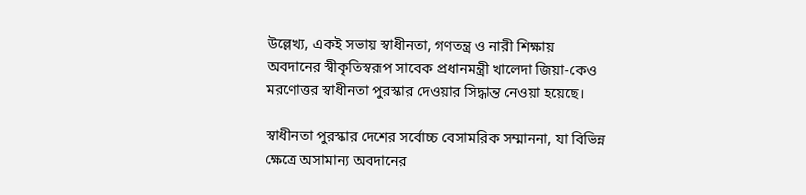উল্লেখ্য, একই সভায় স্বাধীনতা, গণতন্ত্র ও নারী শিক্ষায় অবদানের স্বীকৃতিস্বরূপ সাবেক প্রধানমন্ত্রী খালেদা জিয়া-কেও মরণোত্তর স্বাধীনতা পুরস্কার দেওয়ার সিদ্ধান্ত নেওয়া হয়েছে।

স্বাধীনতা পুরস্কার দেশের সর্বোচ্চ বেসামরিক সম্মাননা, যা বিভিন্ন ক্ষেত্রে অসামান্য অবদানের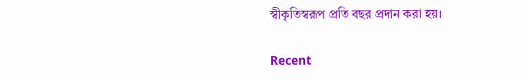স্বীকৃতিস্বরূপ প্রতি বছর প্রদান করা হয়।

Recent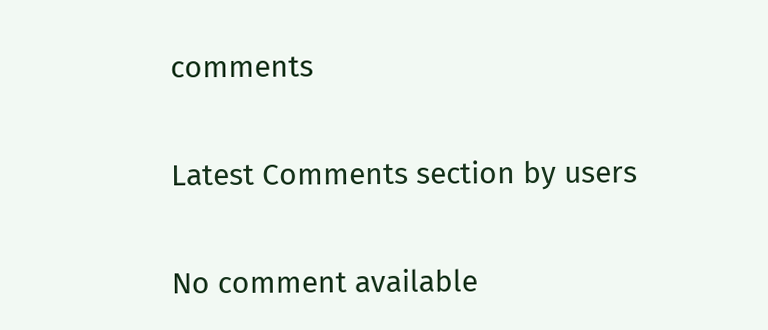comments

Latest Comments section by users

No comment available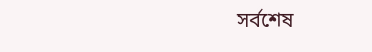সর্বশেষ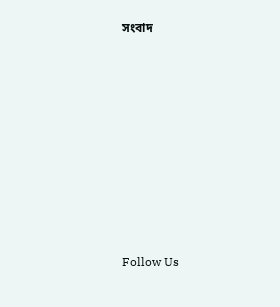সংবাদ












Follow Us